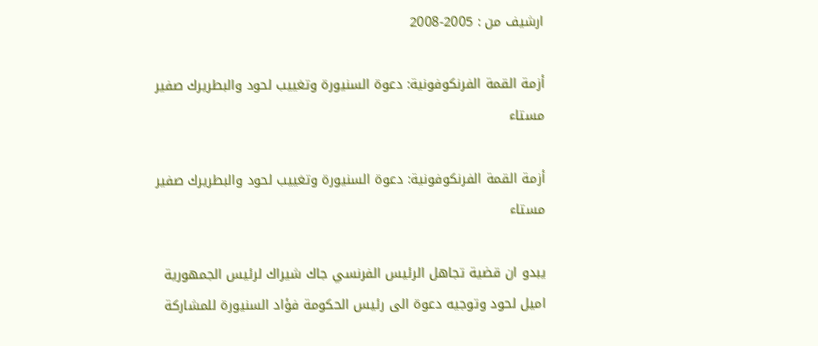ارشيف من : 2005-2008

أزمة القمة الفرنكوفونية: دعوة السنيورة وتغييب لحود والبطريرك صفير مستاء

أزمة القمة الفرنكوفونية: دعوة السنيورة وتغييب لحود والبطريرك صفير مستاء

يبدو ان قضية تجاهل الرئيس الفرنسي جاك شيراك لرئيس الجمهورية اميل لحود وتوجيه دعوة الى رئيس الحكومة فؤاد السنيورة للمشاركة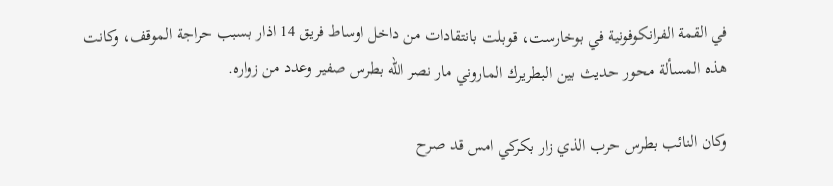في القمة الفرانكوفونية في بوخارست، قوبلت بانتقادات من داخل اوساط فريق 14 اذار بسبب حراجة الموقف، وكانت هذه المسألة محور حديث بين البطريرك الماروني مار نصر الله بطرس صفير وعدد من زواره.

وكان النائب بطرس حرب الذي زار بكركي امس قد صرح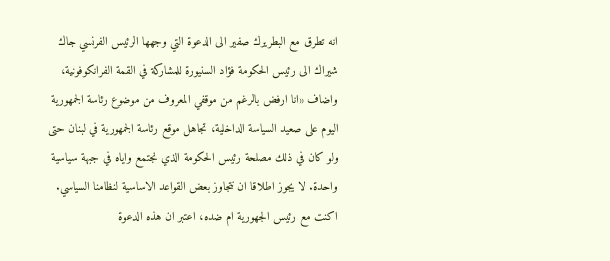انه تطرق مع البطريرك صفير الى الدعوة التي وجهها الرئيس الفرنسي جاك شيراك الى رئيس الحكومة فؤاد السنيورة للمشاركة في القمة الفرانكوفونية، واضاف «انا ارفض بالرغم من موقفي المعروف من موضوع رئاسة الجمهورية اليوم على صعيد السياسة الداخلية، تجاهل موقع رئاسة الجمهورية في لبنان حتى ولو كان في ذلك مصلحة رئيس الحكومة الذي نجتمع واياه في جبهة سياسية واحدة. لا يجوز اطلاقا ان نتجاوز بعض القواعد الاساسية لنظامنا السياسي. اكنت مع رئيس الجهورية ام ضده، اعتبر ان هذه الدعوة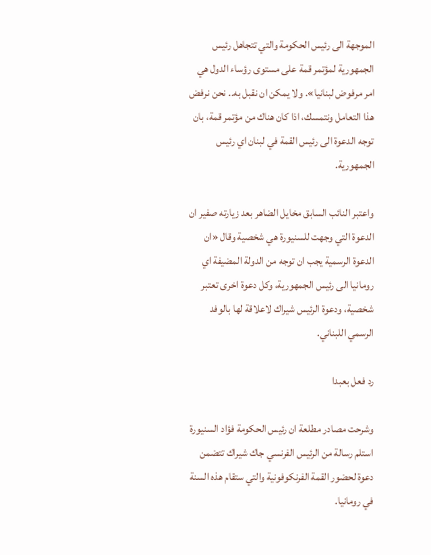الموجهة الى رئيس الحكومة والتي تتجاهل رئيس الجمهورية لمؤتمر قمة على مستوى رؤساء الدول هي امر مرفوض لبنانيا». ولا يمكن ان نقبل به.. نحن نرفض هذا التعامل ونتمسك، اذا كان هناك من مؤتمر قمة، بان توجه الدعوة الى رئيس القمة في لبنان اي رئيس الجمهورية.

واعتبر النائب السابق مخايل الضاهر بعد زيارته صفير ان الدعوة التي وجهت للسنيورة هي شخصية وقال «ان الدعوة الرسمية يجب ان توجه من الدولة المضيفة اي رومانيا الى رئيس الجمهورية، وكل دعوة اخرى تعتبر شخصية، ودعوة الرئيس شيراك لاعلاقة لها بالوفد الرسمي اللبناني.

رد فعل بعبدا

وشرحت مصادر مطلعة ان رئيس الحكومة فؤاد السنيورة استلم رسالة من الرئيس الفرنسي جاك شيراك تتضمن دعوة لحضور القمة الفرنكوفونية والتي ستقام هذه السنة في رومانيا.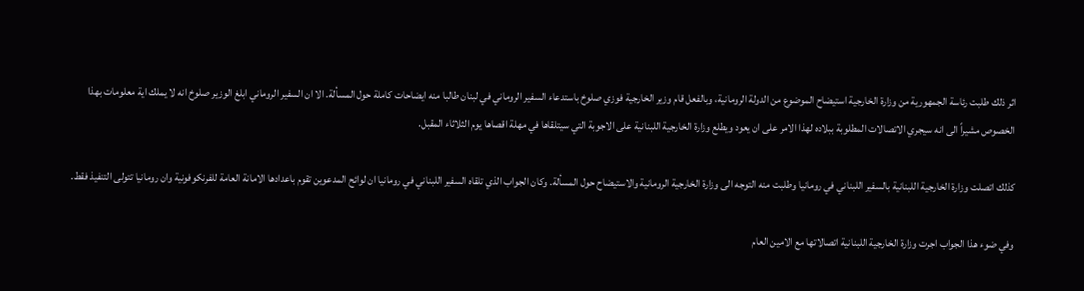اثر ذلك طلبت رئاسة الجمهورية من وزارة الخارجية استيضاح الموضوع من الدولة الرومانية، وبالفعل قام وزير الخارجية فوزي صلوخ باستدعاء السفير الروماني في لبنان طالبا منه ايضاحات كاملة حول المسألة. الا ان السفير الروماني ابلغ الوزير صلوخ انه لا يملك اية معلومات بهذا الخصوص مشيراً الى انه سيجري الاتصالات المطلوبة ببلاده لهذا الامر على ان يعود ويطلع وزارة الخارجية اللبنانية على الاجوبة التي سيتلقاها في مهلة اقصاها يوم الثلاثاء المقبل.

كذلك اتصلت وزارة الخارجية اللبنانية بالسفير اللبناني في رومانيا وطلبت منه التوجه الى وزارة الخارجية الرومانية والاستيضاح حول المسألة. وكان الجواب الذي تلقاه السفير اللبناني في رومانيا ان لوائح المدعوين تقوم باعدادها الامانة العامة للفرنكوفونية وان رومانيا تتولى التنفيذ فقط.

وفي ضوء هذا الجواب اجرت وزارة الخارجية اللبنانية اتصالاتها مع الامين العام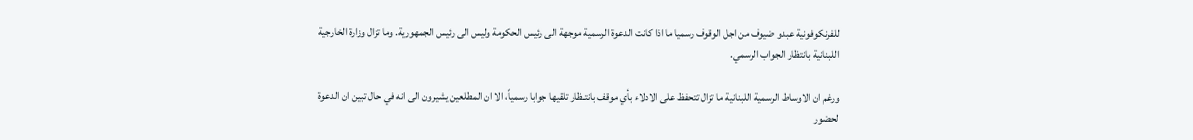للفرنكوفونية عبدو ضيوف من اجل الوقوف رسميا ما اذا كانت الدعوة الرسمية موجهة الى رئيس الحكومة وليس الى رئيس الجمهورية. وما تزال وزارة الخارجية اللبنانية بانتظار الجواب الرسمي.

ورغم ان الاوساط الرسمية اللبنانية ما تزال تتحفظ على الادلاء بأي موقف بانتـظار تلقيها جوابا رسمياً، الا ان المطلعين يشيرون الى انه في حال تبين ان الدعوة لحضور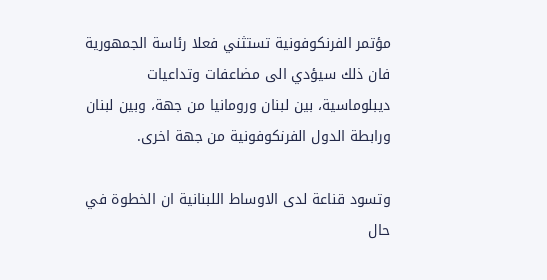مؤتمر الفرنكوفونية تستثني فعلا رئاسة الجمهورية فان ذلك سيؤدي الى مضاعفات وتداعيات ديبلوماسية، بين لبنان ورومانيا من جهة، وبين لبنان ورابطة الدول الفرنكوفونية من جهة اخرى.

وتسود قناعة لدى الاوساط اللبنانية ان الخطوة في حال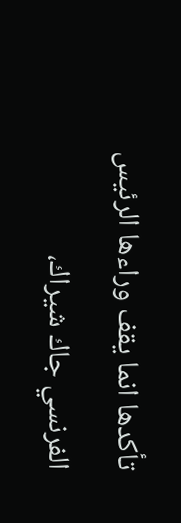تأكدها انما يقف وراءها الرئيس الفرنسي جاك شيراك،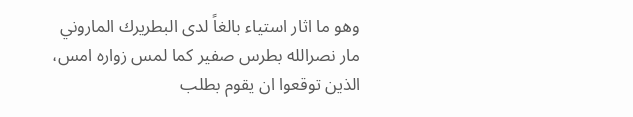وهو ما اثار استياء بالغاً لدى البطريرك الماروني مار نصرالله بطرس صفير كما لمس زواره امس، الذين توقعوا ان يقوم بطلب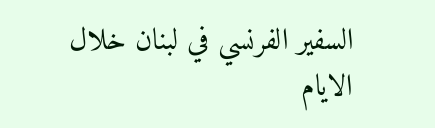السفير الفرنسي في لبنان خلال الايام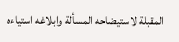المقبلة لاستيضاحه المسألة وابلاغه استياءه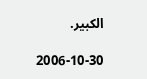الكبير.

2006-10-30